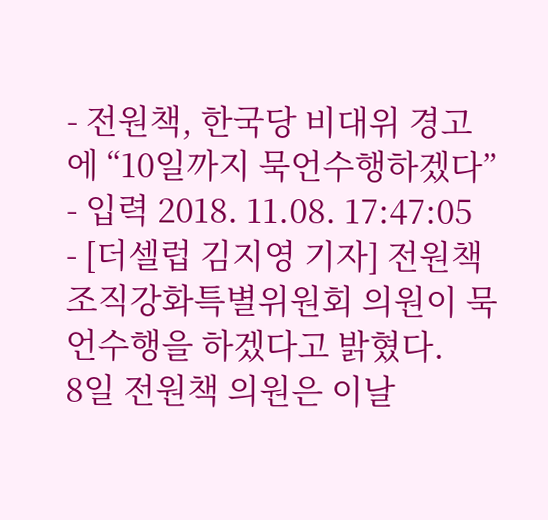- 전원책, 한국당 비대위 경고에 “10일까지 묵언수행하겠다”
- 입력 2018. 11.08. 17:47:05
- [더셀럽 김지영 기자] 전원책 조직강화특별위원회 의원이 묵언수행을 하겠다고 밝혔다.
8일 전원책 의원은 이날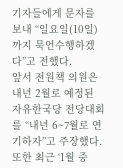기자들에게 문자를 보내 “일요일(10일)까지 묵언수행하겠다”고 전했다.
앞서 전원책 의원은 내년 2월로 예정된 자유한국당 전당대회를 “내년 6~7월로 연기하자”고 주장했다. 또한 최근 ‘1월 중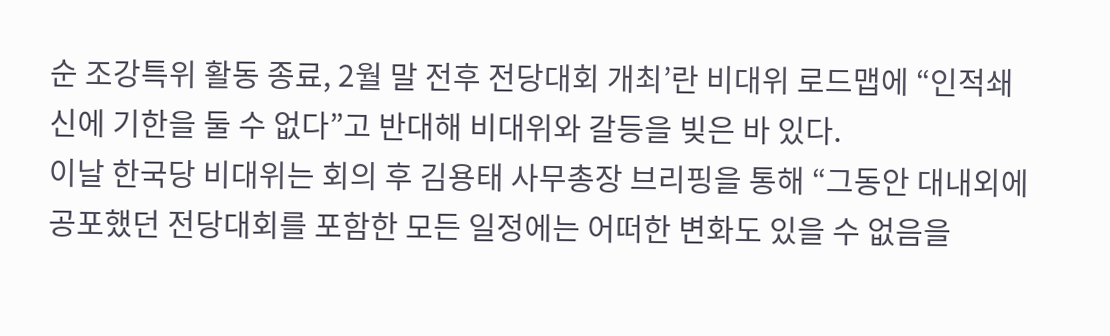순 조강특위 활동 종료, 2월 말 전후 전당대회 개최’란 비대위 로드맵에 “인적쇄신에 기한을 둘 수 없다”고 반대해 비대위와 갈등을 빚은 바 있다.
이날 한국당 비대위는 회의 후 김용태 사무총장 브리핑을 통해 “그동안 대내외에 공포했던 전당대회를 포함한 모든 일정에는 어떠한 변화도 있을 수 없음을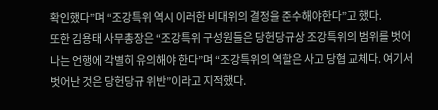확인했다”며 “조강특위 역시 이러한 비대위의 결정을 준수해야한다”고 했다.
또한 김용태 사무총장은 “조강특위 구성원들은 당헌당규상 조강특위의 범위를 벗어나는 언행에 각별히 유의해야 한다”며 “조강특위의 역할은 사고 당협 교체다. 여기서 벗어난 것은 당헌당규 위반”이라고 지적했다.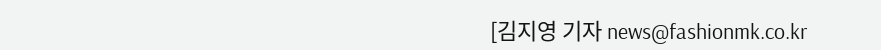[김지영 기자 news@fashionmk.co.kr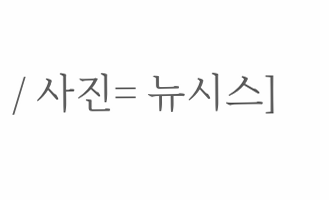/ 사진= 뉴시스]